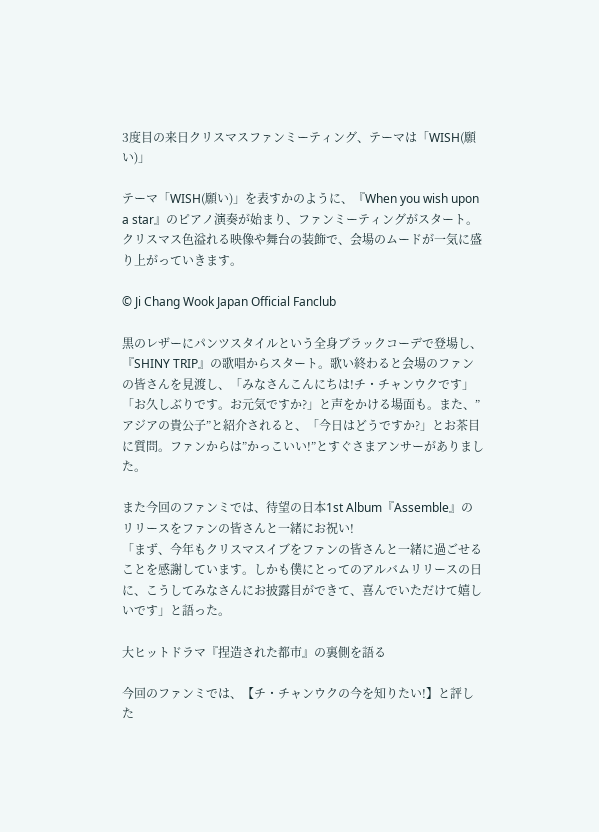3度目の来日クリスマスファンミーティング、テーマは「WISH(願い)」

テーマ「WISH(願い)」を表すかのように、『When you wish upon a star』のピアノ演奏が始まり、ファンミーティングがスタート。クリスマス色溢れる映像や舞台の装飾で、会場のムードが一気に盛り上がっていきます。

© Ji Chang Wook Japan Official Fanclub

黒のレザーにパンツスタイルという全身ブラックコーデで登場し、『SHINY TRIP』の歌唱からスタート。歌い終わると会場のファンの皆さんを見渡し、「みなさんこんにちは!チ・チャンウクです」「お久しぶりです。お元気ですか?」と声をかける場面も。また、”アジアの貴公子”と紹介されると、「今日はどうですか?」とお茶目に質問。ファンからは”かっこいい!”とすぐさまアンサーがありました。

また今回のファンミでは、待望の日本1st Album『Assemble』のリリースをファンの皆さんと一緒にお祝い!
「まず、今年もクリスマスイブをファンの皆さんと一緒に過ごせることを感謝しています。しかも僕にとってのアルバムリリースの日に、こうしてみなさんにお披露目ができて、喜んでいただけて嬉しいです」と語った。

大ヒットドラマ『捏造された都市』の裏側を語る

今回のファンミでは、【チ・チャンウクの今を知りたい!】と評した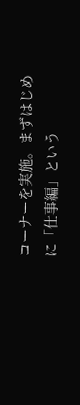コーナーを実施。まずはじめに「仕事編」という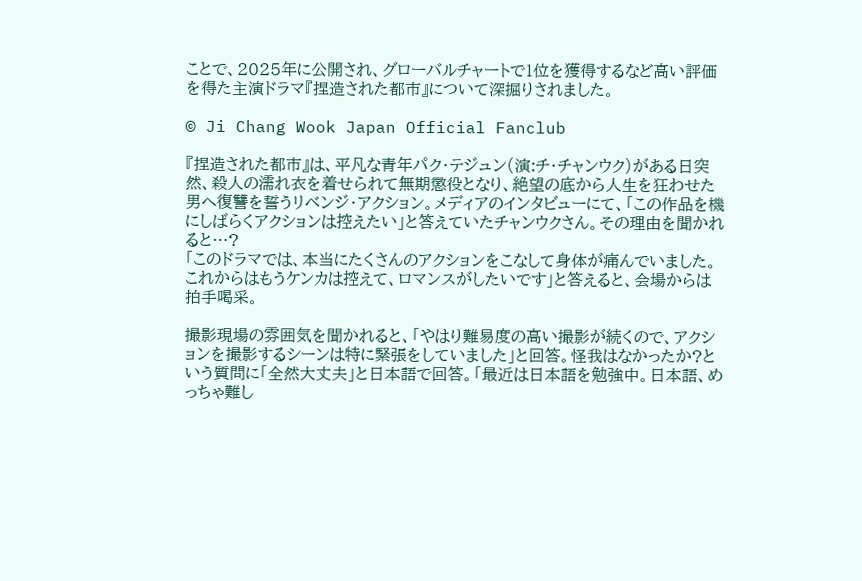ことで、2025年に公開され、グローバルチャートで1位を獲得するなど高い評価を得た主演ドラマ『捏造された都市』について深掘りされました。

© Ji Chang Wook Japan Official Fanclub

『捏造された都市』は、平凡な青年パク・テジュン(演:チ・チャンウク)がある日突然、殺人の濡れ衣を着せられて無期懲役となり、絶望の底から人生を狂わせた男へ復讐を誓うリベンジ・アクション。メディアのインタビューにて、「この作品を機にしばらくアクションは控えたい」と答えていたチャンウクさん。その理由を聞かれると…?
「このドラマでは、本当にたくさんのアクションをこなして身体が痛んでいました。これからはもうケンカは控えて、ロマンスがしたいです」と答えると、会場からは拍手喝采。

撮影現場の雰囲気を聞かれると、「やはり難易度の高い撮影が続くので、アクションを撮影するシーンは特に緊張をしていました」と回答。怪我はなかったか?という質問に「全然大丈夫」と日本語で回答。「最近は日本語を勉強中。日本語、めっちゃ難し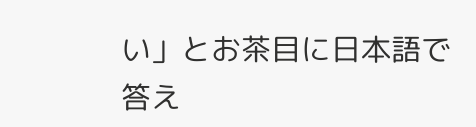い」とお茶目に日本語で答え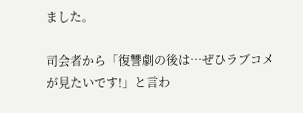ました。

司会者から「復讐劇の後は…ぜひラブコメが見たいです!」と言わ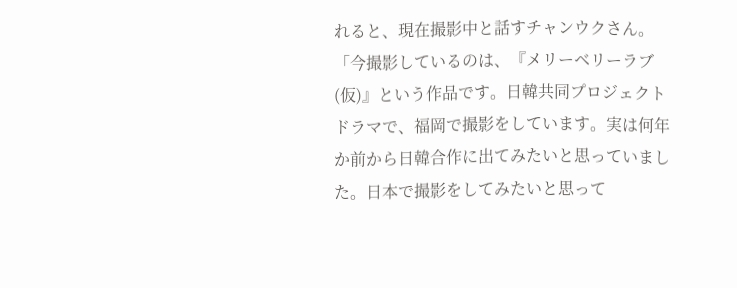れると、現在撮影中と話すチャンウクさん。「今撮影しているのは、『メリーベリーラブ(仮)』という作品です。日韓共同プロジェクトドラマで、福岡で撮影をしています。実は何年か前から日韓合作に出てみたいと思っていました。日本で撮影をしてみたいと思って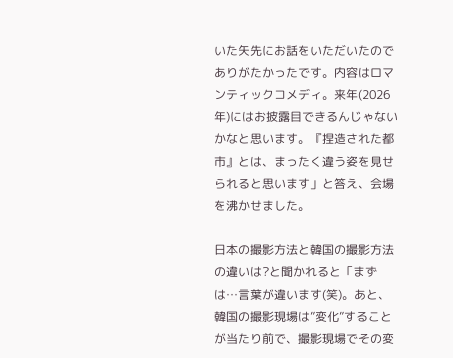いた矢先にお話をいただいたのでありがたかったです。内容はロマンティックコメディ。来年(2026年)にはお披露目できるんじゃないかなと思います。『捏造された都市』とは、まったく違う姿を見せられると思います」と答え、会場を沸かせました。

日本の撮影方法と韓国の撮影方法の違いは?と聞かれると「まずは…言葉が違います(笑)。あと、韓国の撮影現場は”変化”することが当たり前で、撮影現場でその変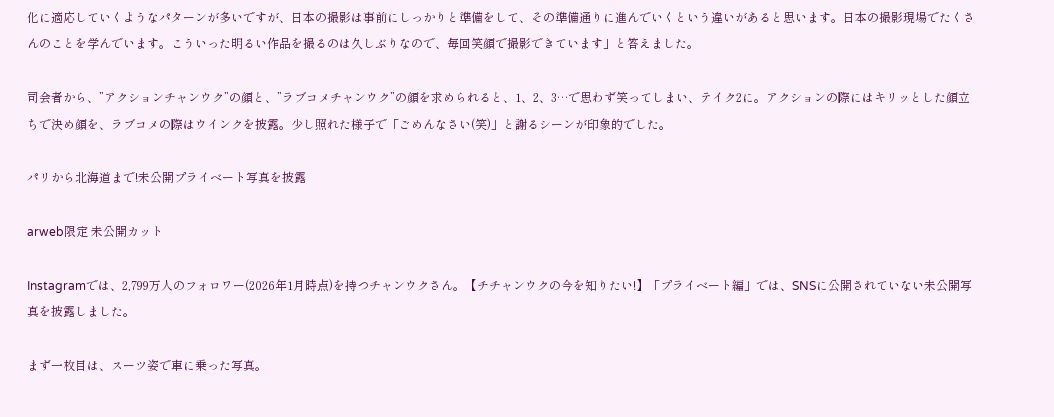化に適応していくようなパターンが多いですが、日本の撮影は事前にしっかりと準備をして、その準備通りに進んでいくという違いがあると思います。日本の撮影現場でたくさんのことを学んでいます。こういった明るい作品を撮るのは久しぶりなので、毎回笑顔で撮影できています」と答えました。

司会者から、”アクションチャンウク”の顔と、”ラブコメチャンウク”の顔を求められると、1、2、3…で思わず笑ってしまい、テイク2に。アクションの際にはキリッとした顔立ちで決め顔を、ラブコメの際はウインクを披露。少し照れた様子で「ごめんなさい(笑)」と謝るシーンが印象的でした。

パリから北海道まで!未公開プライベート写真を披露

arweb限定 未公開カット

Instagramでは、2,799万人のフォロワー(2026年1月時点)を持つチャンウクさん。【チチャンウクの今を知りたい!】「プライベート編」では、SNSに公開されていない未公開写真を披露しました。

まず一枚目は、スーツ姿で車に乗った写真。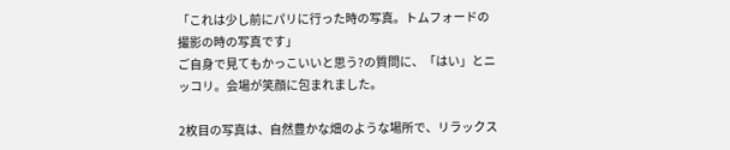「これは少し前にパリに行った時の写真。トムフォードの撮影の時の写真です」
ご自身で見てもかっこいいと思う?の質問に、「はい」とニッコリ。会場が笑顔に包まれました。

2枚目の写真は、自然豊かな畑のような場所で、リラックス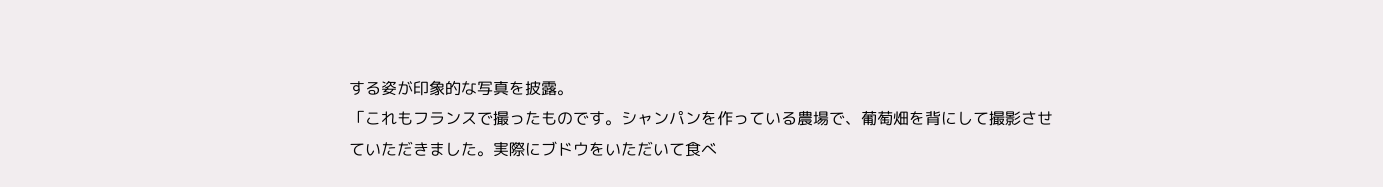する姿が印象的な写真を披露。
「これもフランスで撮ったものです。シャンパンを作っている農場で、葡萄畑を背にして撮影させていただきました。実際にブドウをいただいて食べ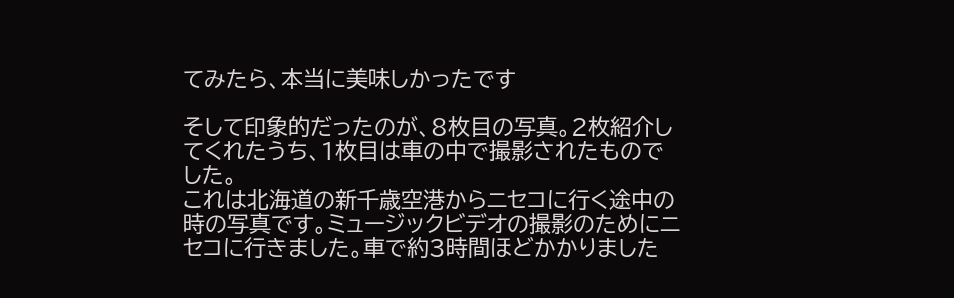てみたら、本当に美味しかったです

そして印象的だったのが、8枚目の写真。2枚紹介してくれたうち、1枚目は車の中で撮影されたものでした。
これは北海道の新千歳空港からニセコに行く途中の時の写真です。ミュージックビデオの撮影のためにニセコに行きました。車で約3時間ほどかかりました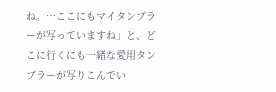ね。…ここにもマイタンブラーが写っていますね」と、どこに行くにも一緒な愛用タンブラーが写りこんでい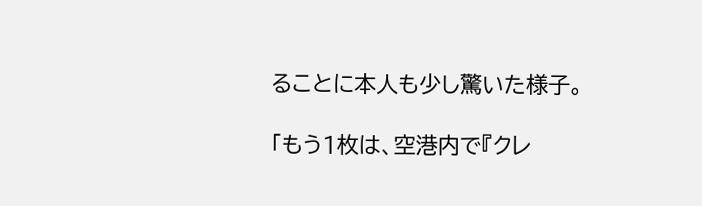ることに本人も少し驚いた様子。

「もう1枚は、空港内で『クレ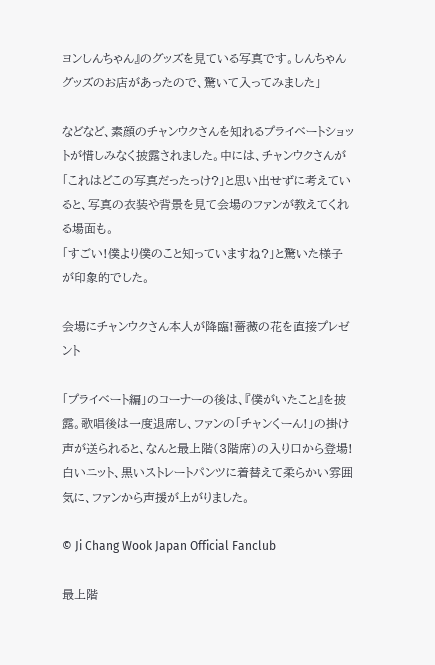ヨンしんちゃん』のグッズを見ている写真です。しんちゃんグッズのお店があったので、驚いて入ってみました」

などなど、素顔のチャンウクさんを知れるプライベートショットが惜しみなく披露されました。中には、チャンウクさんが「これはどこの写真だったっけ?」と思い出せずに考えていると、写真の衣装や背景を見て会場のファンが教えてくれる場面も。
「すごい!僕より僕のこと知っていますね?」と驚いた様子が印象的でした。

会場にチャンウクさん本人が降臨!薔薇の花を直接プレゼント

「プライベート編」のコーナーの後は、『僕がいたこと』を披露。歌唱後は一度退席し、ファンの「チャンくーん!」の掛け声が送られると、なんと最上階(3階席)の入り口から登場!白いニット、黒いストレートパンツに着替えて柔らかい雰囲気に、ファンから声援が上がりました。

© Ji Chang Wook Japan Official Fanclub

最上階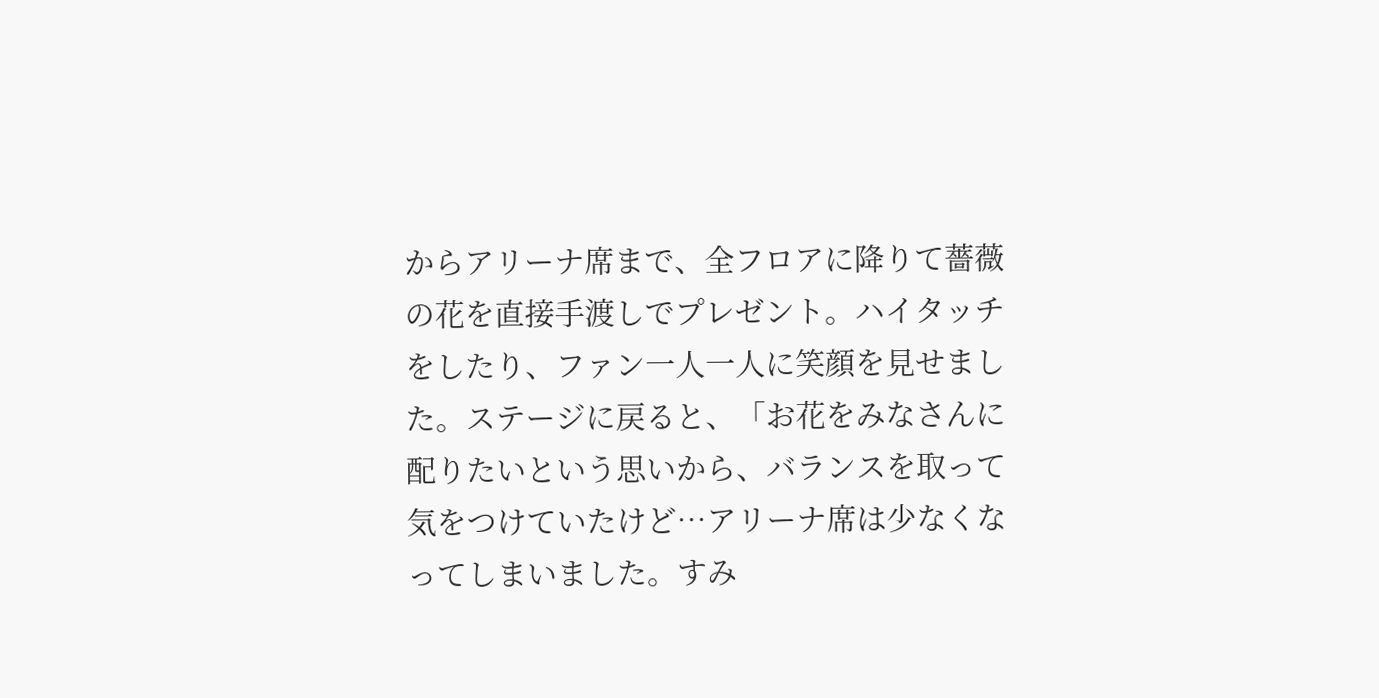からアリーナ席まで、全フロアに降りて薔薇の花を直接手渡しでプレゼント。ハイタッチをしたり、ファン一人一人に笑顔を見せました。ステージに戻ると、「お花をみなさんに配りたいという思いから、バランスを取って気をつけていたけど…アリーナ席は少なくなってしまいました。すみ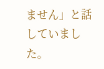ません」と話していました。